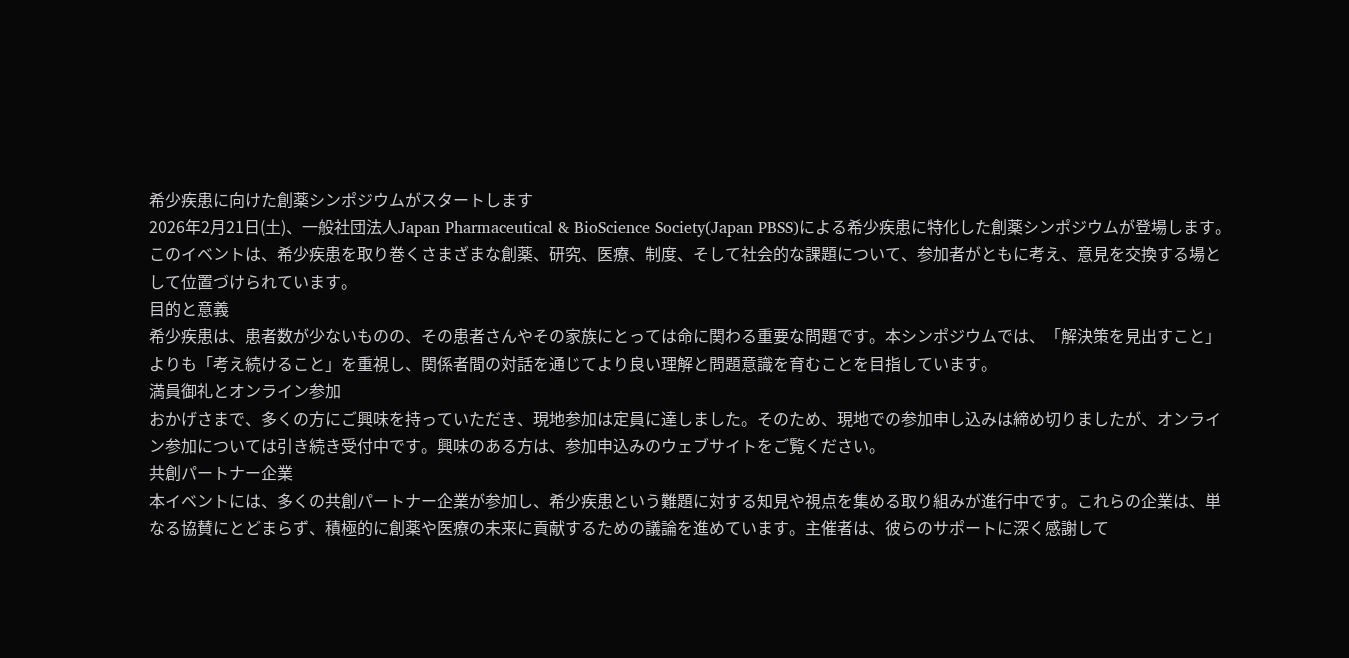希少疾患に向けた創薬シンポジウムがスタートします
2026年2月21日(土)、一般社団法人Japan Pharmaceutical & BioScience Society(Japan PBSS)による希少疾患に特化した創薬シンポジウムが登場します。このイベントは、希少疾患を取り巻くさまざまな創薬、研究、医療、制度、そして社会的な課題について、参加者がともに考え、意見を交換する場として位置づけられています。
目的と意義
希少疾患は、患者数が少ないものの、その患者さんやその家族にとっては命に関わる重要な問題です。本シンポジウムでは、「解決策を見出すこと」よりも「考え続けること」を重視し、関係者間の対話を通じてより良い理解と問題意識を育むことを目指しています。
満員御礼とオンライン参加
おかげさまで、多くの方にご興味を持っていただき、現地参加は定員に達しました。そのため、現地での参加申し込みは締め切りましたが、オンライン参加については引き続き受付中です。興味のある方は、参加申込みのウェブサイトをご覧ください。
共創パートナー企業
本イベントには、多くの共創パートナー企業が参加し、希少疾患という難題に対する知見や視点を集める取り組みが進行中です。これらの企業は、単なる協賛にとどまらず、積極的に創薬や医療の未来に貢献するための議論を進めています。主催者は、彼らのサポートに深く感謝して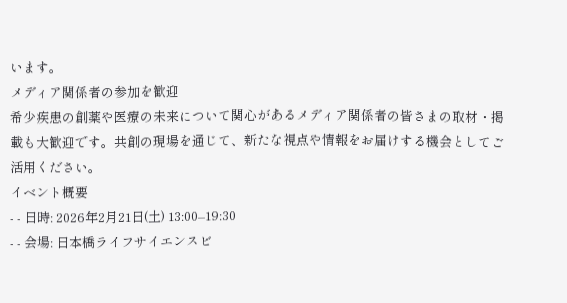います。
メディア関係者の参加を歓迎
希少疾患の創薬や医療の未来について関心があるメディア関係者の皆さまの取材・掲載も大歓迎です。共創の現場を通じて、新たな視点や情報をお届けする機会としてご活用ください。
イベント概要
- - 日時: 2026年2月21日(土) 13:00–19:30
- - 会場: 日本橋ライフサイエンスビ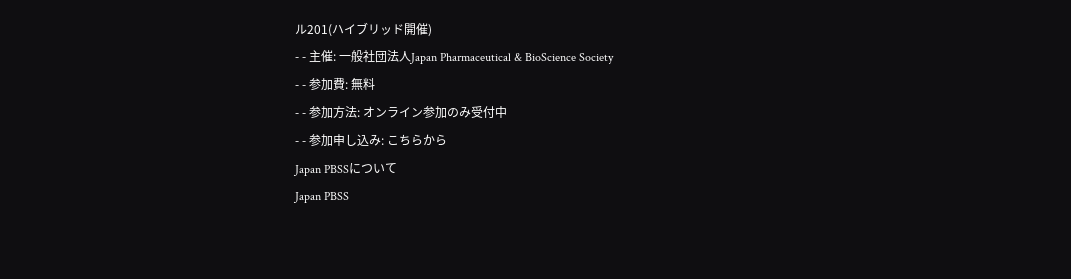ル201(ハイブリッド開催)
- - 主催: 一般社団法人Japan Pharmaceutical & BioScience Society
- - 参加費: 無料
- - 参加方法: オンライン参加のみ受付中
- - 参加申し込み: こちらから
Japan PBSSについて
Japan PBSS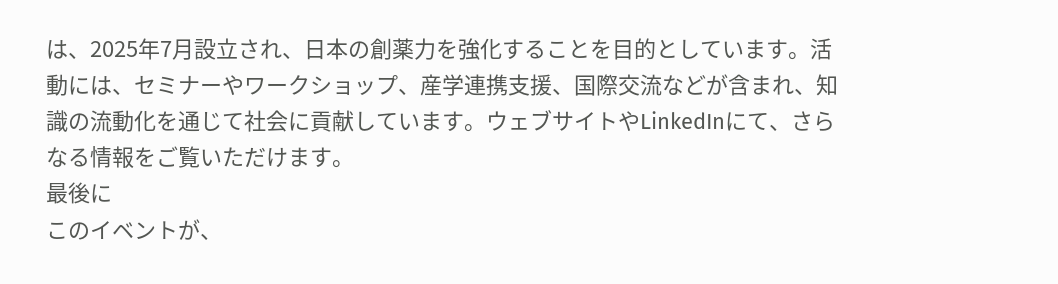は、2025年7月設立され、日本の創薬力を強化することを目的としています。活動には、セミナーやワークショップ、産学連携支援、国際交流などが含まれ、知識の流動化を通じて社会に貢献しています。ウェブサイトやLinkedInにて、さらなる情報をご覧いただけます。
最後に
このイベントが、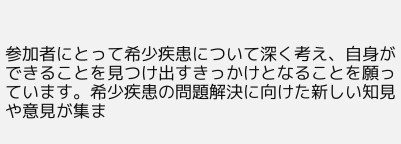参加者にとって希少疾患について深く考え、自身ができることを見つけ出すきっかけとなることを願っています。希少疾患の問題解決に向けた新しい知見や意見が集ま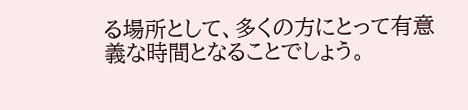る場所として、多くの方にとって有意義な時間となることでしょう。